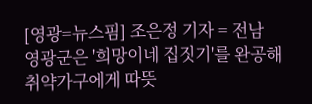[영광=뉴스핌] 조은정 기자 = 전남 영광군은 '희망이네 집짓기'를 완공해 취약가구에게 따뜻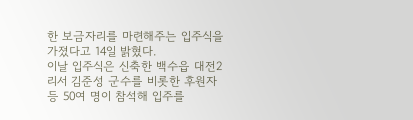한 보금자리를 마련해주는 입주식을 가졌다고 14일 밝혔다.
이날 입주식은 신축한 백수읍 대전2리서 김준성 군수를 비롯한 후원자 등 50여 명이 참석해 입주를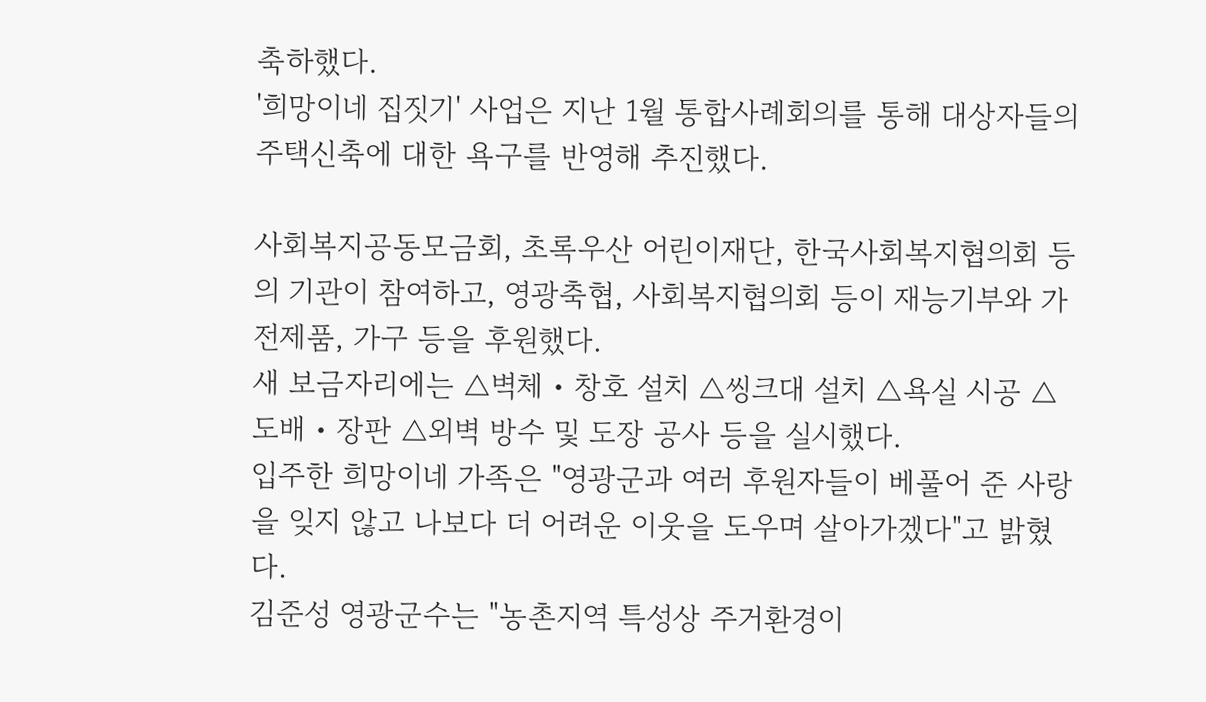축하했다.
'희망이네 집짓기' 사업은 지난 1월 통합사례회의를 통해 대상자들의 주택신축에 대한 욕구를 반영해 추진했다.

사회복지공동모금회, 초록우산 어린이재단, 한국사회복지협의회 등의 기관이 참여하고, 영광축협, 사회복지협의회 등이 재능기부와 가전제품, 가구 등을 후원했다.
새 보금자리에는 △벽체・창호 설치 △씽크대 설치 △욕실 시공 △도배・장판 △외벽 방수 및 도장 공사 등을 실시했다.
입주한 희망이네 가족은 "영광군과 여러 후원자들이 베풀어 준 사랑을 잊지 않고 나보다 더 어려운 이웃을 도우며 살아가겠다"고 밝혔다.
김준성 영광군수는 "농촌지역 특성상 주거환경이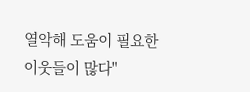열악해 도움이 필요한 이웃들이 많다"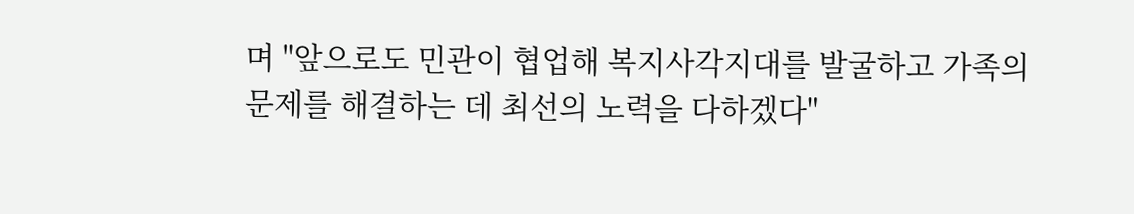며 "앞으로도 민관이 협업해 복지사각지대를 발굴하고 가족의 문제를 해결하는 데 최선의 노력을 다하겠다"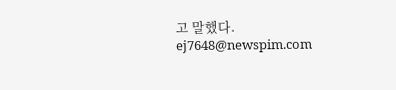고 말했다.
ej7648@newspim.com